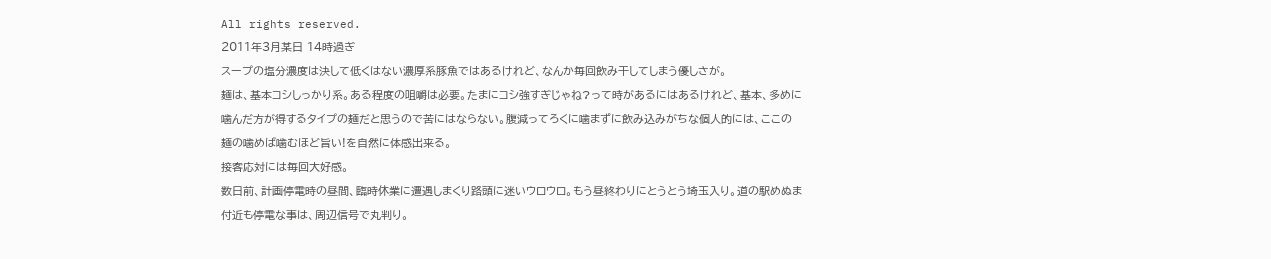All rights reserved.
2011年3月某日 14時過ぎ
スープの塩分濃度は決して低くはない濃厚系豚魚ではあるけれど、なんか毎回飲み干してしまう優しさが。
麺は、基本コシしっかり系。ある程度の咀嚼は必要。たまにコシ強すぎじゃね?って時があるにはあるけれど、基本、多めに噛んだ方が得するタイプの麺だと思うので苦にはならない。腹減ってろくに噛まずに飲み込みがちな個人的には、ここの麺の噛めば噛むほど旨い!を自然に体感出来る。
接客応対には毎回大好感。
数日前、計画停電時の昼間、臨時休業に遭遇しまくり路頭に迷いウロウロ。もう昼終わりにとうとう埼玉入り。道の駅めぬま付近も停電な事は、周辺信号で丸判り。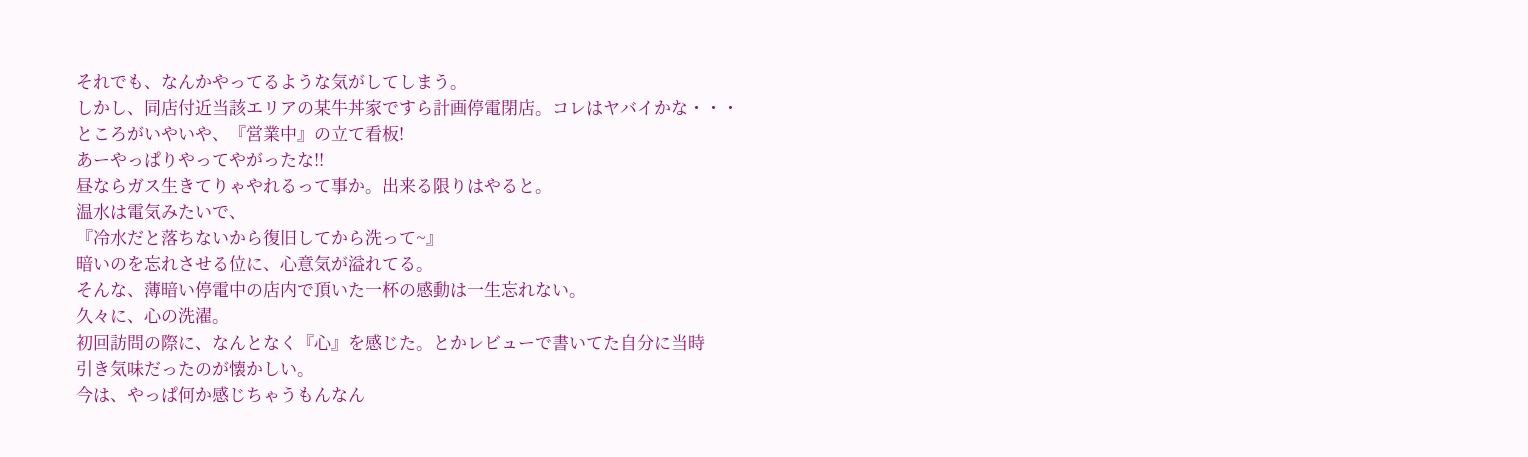それでも、なんかやってるような気がしてしまう。
しかし、同店付近当該エリアの某牛丼家ですら計画停電閉店。コレはヤバイかな・・・
ところがいやいや、『営業中』の立て看板!
あーやっぱりやってやがったな!!
昼ならガス生きてりゃやれるって事か。出来る限りはやると。
温水は電気みたいで、
『冷水だと落ちないから復旧してから洗って~』
暗いのを忘れさせる位に、心意気が溢れてる。
そんな、薄暗い停電中の店内で頂いた一杯の感動は一生忘れない。
久々に、心の洗濯。
初回訪問の際に、なんとなく『心』を感じた。とかレビューで書いてた自分に当時
引き気味だったのが懐かしい。
今は、やっぱ何か感じちゃうもんなん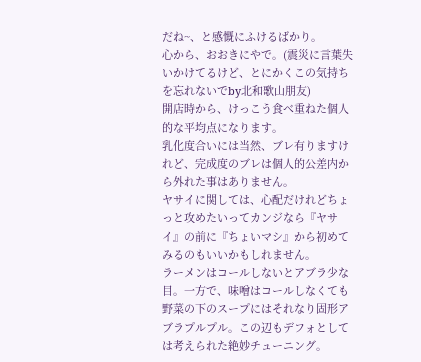だね~、と感慨にふけるばかり。
心から、おおきにやで。(震災に言葉失いかけてるけど、とにかくこの気持ちを忘れないでby北和歌山朋友)
開店時から、けっこう食べ重ねた個人的な平均点になります。
乳化度合いには当然、ブレ有りますけれど、完成度のブレは個人的公差内から外れた事はありません。
ヤサイに関しては、心配だけれどちょっと攻めたいってカンジなら『ヤサイ』の前に『ちょいマシ』から初めてみるのもいいかもしれません。
ラーメンはコールしないとアブラ少な目。一方で、味噌はコールしなくても野菜の下のスープにはそれなり固形アブラプルプル。この辺もデフォとしては考えられた絶妙チューニング。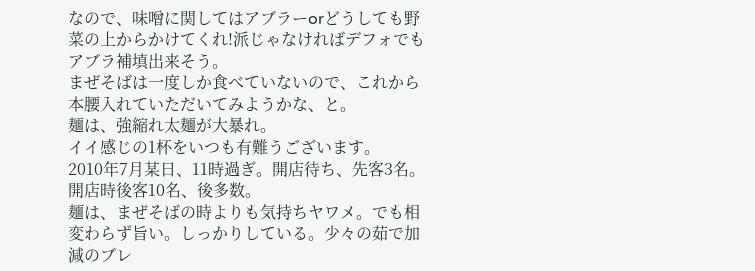なので、味噌に関してはアブラーorどうしても野菜の上からかけてくれ!派じゃなければデフォでもアブラ補填出来そう。
まぜそばは一度しか食べていないので、これから本腰入れていただいてみようかな、と。
麺は、強縮れ太麺が大暴れ。
イイ感じの1杯をいつも有難うございます。
2010年7月某日、11時過ぎ。開店待ち、先客3名。開店時後客10名、後多数。
麺は、まぜそばの時よりも気持ちヤワメ。でも相変わらず旨い。しっかりしている。少々の茹で加減のブレ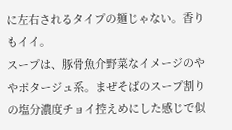に左右されるタイプの麺じゃない。香りもイイ。
スープは、豚骨魚介野菜なイメージのややポタージュ系。まぜそばのスープ割りの塩分濃度チョイ控えめにした感じで似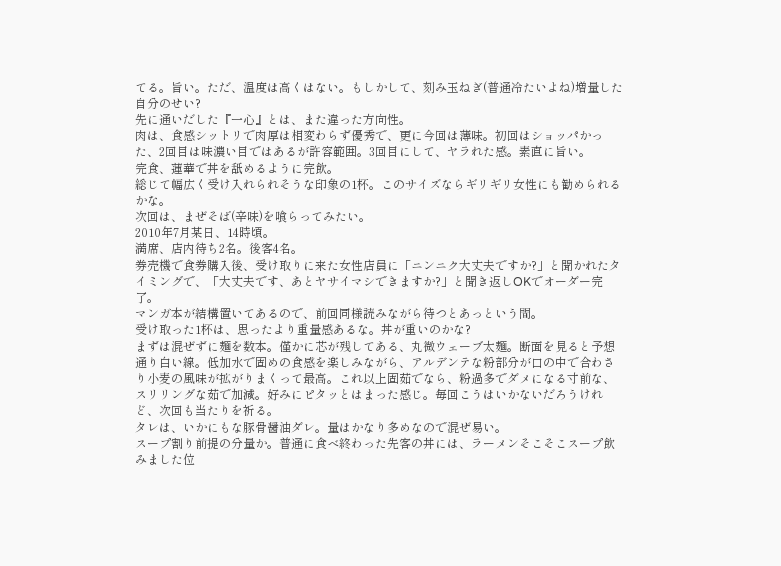てる。旨い。ただ、温度は高くはない。もしかして、刻み玉ねぎ(普通冷たいよね)増量した自分のせい?
先に通いだした『一心』とは、また違った方向性。
肉は、食感シットリで肉厚は相変わらず優秀で、更に今回は薄味。初回はショッパかった、2回目は味濃い目ではあるが許容範囲。3回目にして、ヤラれた感。素直に旨い。
完食、蓮華で丼を舐めるように完飲。
総じて幅広く受け入れられそうな印象の1杯。このサイズならギリギリ女性にも勧められるかな。
次回は、まぜそば(辛味)を喰らってみたい。
2010年7月某日、14時頃。
満席、店内待ち2名。後客4名。
券売機で食券購入後、受け取りに来た女性店員に「ニンニク大丈夫ですか?」と聞かれたタイミングで、「大丈夫です、あとヤサイマシできますか?」と聞き返しOKでオーダー完了。
マンガ本が結構置いてあるので、前回同様読みながら待つとあっという間。
受け取った1杯は、思ったより重量感あるな。丼が重いのかな?
まずは混ぜずに麺を数本。僅かに芯が残してある、丸微ウェーブ太麺。断面を見ると予想通り白い線。低加水で固めの食感を楽しみながら、アルデンテな粉部分が口の中で合わさり小麦の風味が拡がりまくって最高。これ以上固茹でなら、粉過多でダメになる寸前な、スリリングな茹で加減。好みにピタッとはまった感じ。毎回こうはいかないだろうけれど、次回も当たりを祈る。
タレは、いかにもな豚骨醤油ダレ。量はかなり多めなので混ぜ易い。
スープ割り前提の分量か。普通に食べ終わった先客の丼には、ラーメンそこそこスープ飲みました位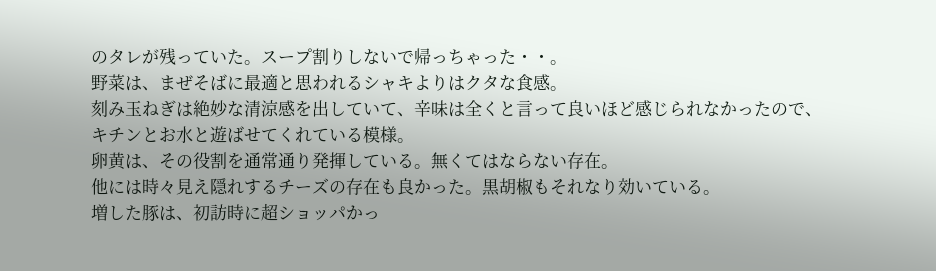のタレが残っていた。スープ割りしないで帰っちゃった・・。
野菜は、まぜそばに最適と思われるシャキよりはクタな食感。
刻み玉ねぎは絶妙な清涼感を出していて、辛味は全くと言って良いほど感じられなかったので、キチンとお水と遊ばせてくれている模様。
卵黄は、その役割を通常通り発揮している。無くてはならない存在。
他には時々見え隠れするチーズの存在も良かった。黒胡椒もそれなり効いている。
増した豚は、初訪時に超ショッパかっ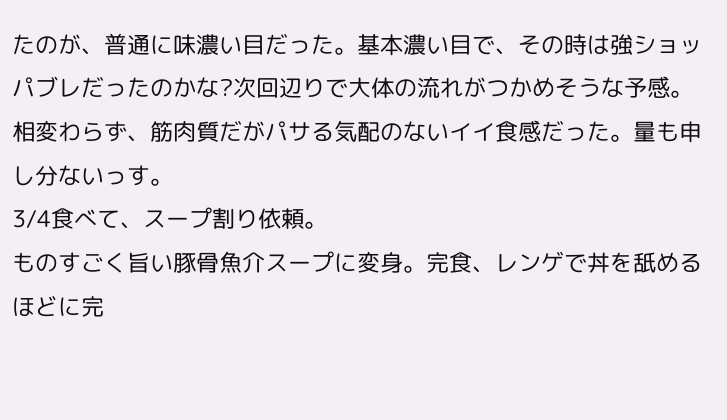たのが、普通に味濃い目だった。基本濃い目で、その時は強ショッパブレだったのかな?次回辺りで大体の流れがつかめそうな予感。
相変わらず、筋肉質だがパサる気配のないイイ食感だった。量も申し分ないっす。
3/4食べて、スープ割り依頼。
ものすごく旨い豚骨魚介スープに変身。完食、レンゲで丼を舐めるほどに完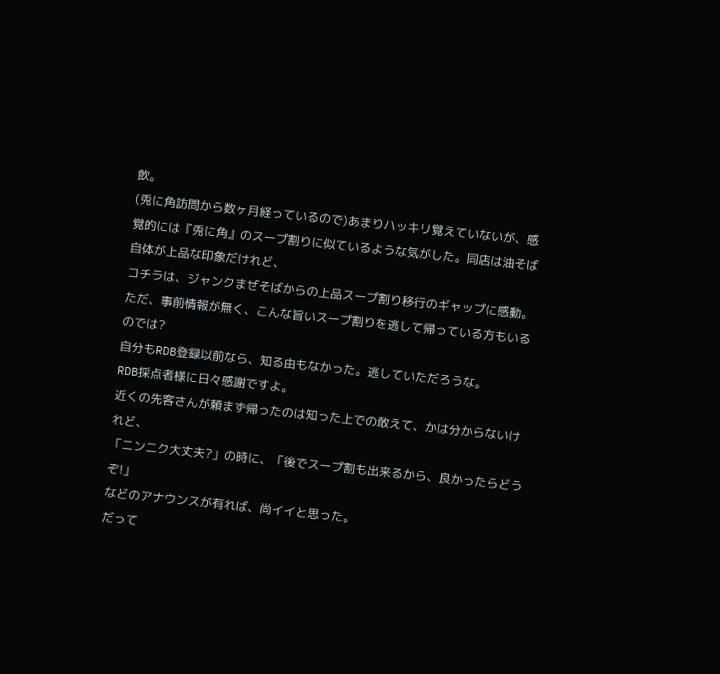飲。
(兎に角訪問から数ヶ月経っているので)あまりハッキリ覚えていないが、感覚的には『兎に角』のスープ割りに似ているような気がした。同店は油そば自体が上品な印象だけれど、
コチラは、ジャンクまぜそばからの上品スープ割り移行のギャップに感動。
ただ、事前情報が無く、こんな旨いスープ割りを逃して帰っている方もいるのでは?
自分もRDB登録以前なら、知る由もなかった。逃していただろうな。
RDB採点者様に日々感謝ですよ。
近くの先客さんが頼まず帰ったのは知った上での敢えて、かは分からないけれど、
「ニンニク大丈夫?」の時に、「後でスープ割も出来るから、良かったらどうぞ!」
などのアナウンスが有れば、尚イイと思った。
だって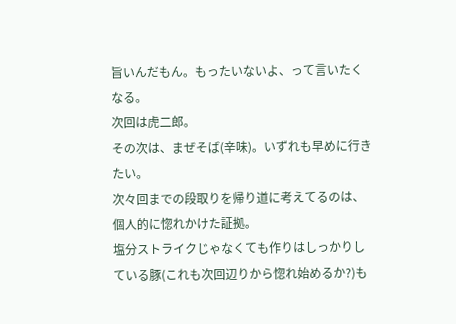旨いんだもん。もったいないよ、って言いたくなる。
次回は虎二郎。
その次は、まぜそば(辛味)。いずれも早めに行きたい。
次々回までの段取りを帰り道に考えてるのは、個人的に惚れかけた証拠。
塩分ストライクじゃなくても作りはしっかりしている豚(これも次回辺りから惚れ始めるか?)も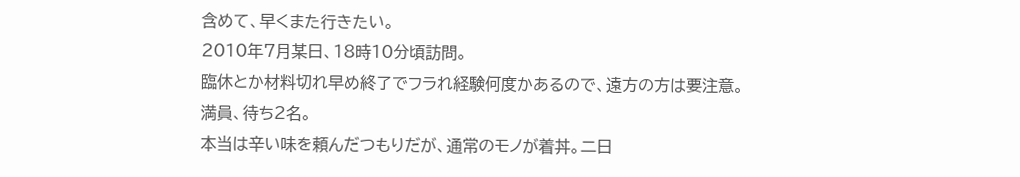含めて、早くまた行きたい。
2010年7月某日、18時10分頃訪問。
臨休とか材料切れ早め終了でフラれ経験何度かあるので、遠方の方は要注意。
満員、待ち2名。
本当は辛い味を頼んだつもりだが、通常のモノが着丼。二日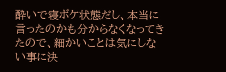酔いで寝ボケ状態だし、本当に言ったのかも分からなくなってきたので、細かいことは気にしない事に決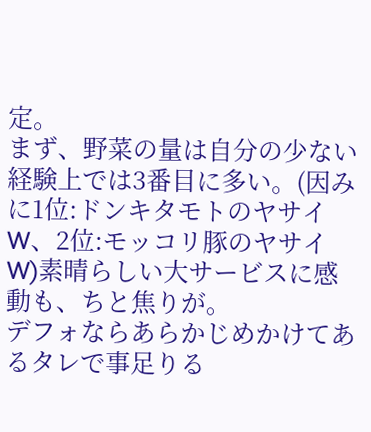定。
まず、野菜の量は自分の少ない経験上では3番目に多い。(因みに1位:ドンキタモトのヤサイW、2位:モッコリ豚のヤサイW)素晴らしい大サービスに感動も、ちと焦りが。
デフォならあらかじめかけてあるタレで事足りる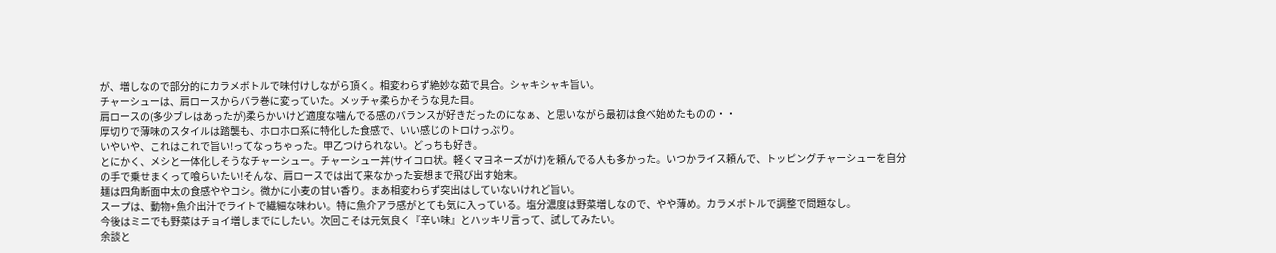が、増しなので部分的にカラメボトルで味付けしながら頂く。相変わらず絶妙な茹で具合。シャキシャキ旨い。
チャーシューは、肩ロースからバラ巻に変っていた。メッチャ柔らかそうな見た目。
肩ロースの(多少ブレはあったが)柔らかいけど適度な噛んでる感のバランスが好きだったのになぁ、と思いながら最初は食べ始めたものの・・
厚切りで薄味のスタイルは踏襲も、ホロホロ系に特化した食感で、いい感じのトロけっぷり。
いやいや、これはこれで旨い!ってなっちゃった。甲乙つけられない。どっちも好き。
とにかく、メシと一体化しそうなチャーシュー。チャーシュー丼(サイコロ状。軽くマヨネーズがけ)を頼んでる人も多かった。いつかライス頼んで、トッピングチャーシューを自分の手で乗せまくって喰らいたい!そんな、肩ロースでは出て来なかった妄想まで飛び出す始末。
麺は四角断面中太の食感ややコシ。微かに小麦の甘い香り。まあ相変わらず突出はしていないけれど旨い。
スープは、動物+魚介出汁でライトで繊細な味わい。特に魚介アラ感がとても気に入っている。塩分濃度は野菜増しなので、やや薄め。カラメボトルで調整で問題なし。
今後はミニでも野菜はチョイ増しまでにしたい。次回こそは元気良く『辛い味』とハッキリ言って、試してみたい。
余談と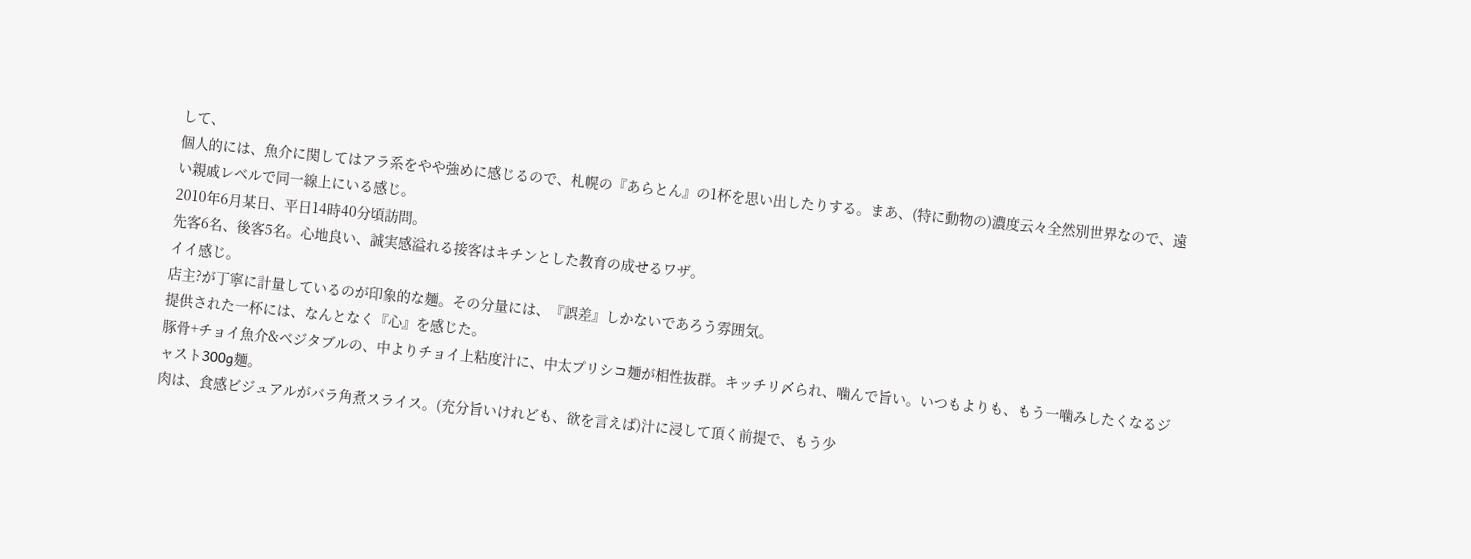して、
個人的には、魚介に関してはアラ系をやや強めに感じるので、札幌の『あらとん』の1杯を思い出したりする。まあ、(特に動物の)濃度云々全然別世界なので、遠い親戚レベルで同一線上にいる感じ。
2010年6月某日、平日14時40分頃訪問。
先客6名、後客5名。心地良い、誠実感溢れる接客はキチンとした教育の成せるワザ。
イイ感じ。
店主?が丁寧に計量しているのが印象的な麺。その分量には、『誤差』しかないであろう雰囲気。
提供された一杯には、なんとなく『心』を感じた。
豚骨+チョイ魚介&ベジタブルの、中よりチョイ上粘度汁に、中太プリシコ麺が相性抜群。キッチリ〆られ、噛んで旨い。いつもよりも、もう一噛みしたくなるジャスト300g麺。
肉は、食感ビジュアルがバラ角煮スライス。(充分旨いけれども、欲を言えば)汁に浸して頂く前提で、もう少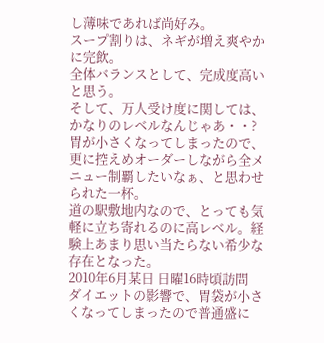し薄味であれば尚好み。
スープ割りは、ネギが増え爽やかに完飲。
全体バランスとして、完成度高いと思う。
そして、万人受け度に関しては、かなりのレベルなんじゃあ・・?
胃が小さくなってしまったので、更に控えめオーダーしながら全メニュー制覇したいなぁ、と思わせられた一杯。
道の駅敷地内なので、とっても気軽に立ち寄れるのに高レベル。経験上あまり思い当たらない希少な存在となった。
2010年6月某日 日曜16時頃訪問
ダイエットの影響で、胃袋が小さくなってしまったので普通盛に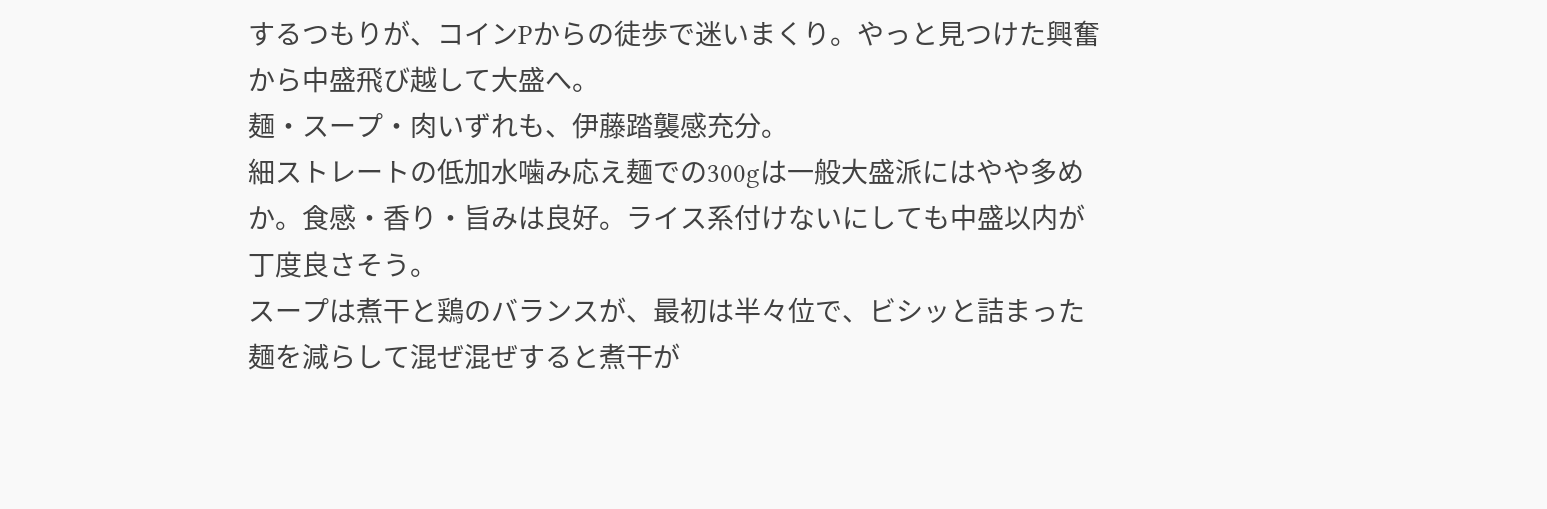するつもりが、コインPからの徒歩で迷いまくり。やっと見つけた興奮から中盛飛び越して大盛へ。
麺・スープ・肉いずれも、伊藤踏襲感充分。
細ストレートの低加水噛み応え麺での300gは一般大盛派にはやや多めか。食感・香り・旨みは良好。ライス系付けないにしても中盛以内が丁度良さそう。
スープは煮干と鶏のバランスが、最初は半々位で、ビシッと詰まった麺を減らして混ぜ混ぜすると煮干が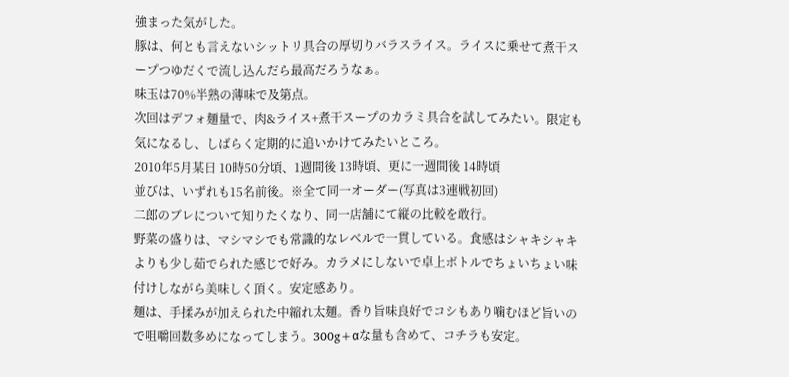強まった気がした。
豚は、何とも言えないシットリ具合の厚切りバラスライス。ライスに乗せて煮干スープつゆだくで流し込んだら最高だろうなぁ。
味玉は70%半熟の薄味で及第点。
次回はデフォ麺量で、肉&ライス+煮干スープのカラミ具合を試してみたい。限定も気になるし、しばらく定期的に追いかけてみたいところ。
2010年5月某日 10時50分頃、1週間後 13時頃、更に一週間後 14時頃
並びは、いずれも15名前後。※全て同一オーダー(写真は3連戦初回)
二郎のブレについて知りたくなり、同一店舗にて縦の比較を敢行。
野菜の盛りは、マシマシでも常識的なレベルで一貫している。食感はシャキシャキよりも少し茹でられた感じで好み。カラメにしないで卓上ボトルでちょいちょい味付けしながら美味しく頂く。安定感あり。
麺は、手揉みが加えられた中縮れ太麺。香り旨味良好でコシもあり噛むほど旨いので咀嚼回数多めになってしまう。300g+αな量も含めて、コチラも安定。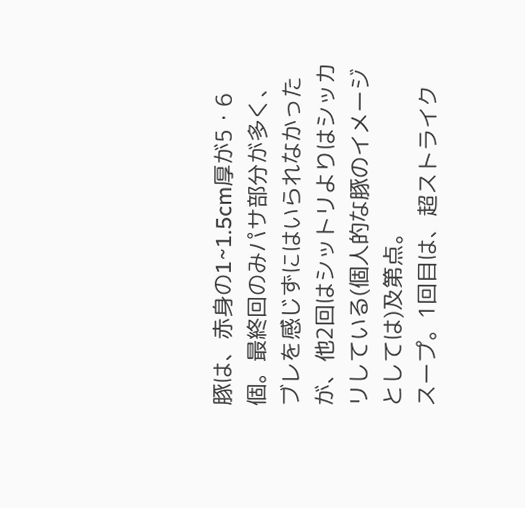豚は、赤身の1~1.5cm厚が5・6個。最終回のみパサ部分が多く、ブレを感じずにはいられなかったが、他2回はシットリよりはシッカリしている(個人的な豚のイメージとしては)及第点。
スープ。1回目は、超ストライク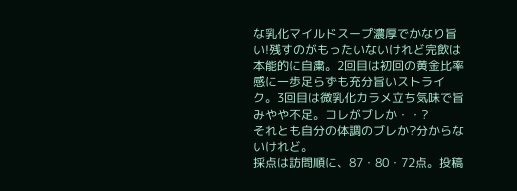な乳化マイルドスープ濃厚でかなり旨い!残すのがもったいないけれど完飲は本能的に自粛。2回目は初回の黄金比率感に一歩足らずも充分旨いストライク。3回目は微乳化カラメ立ち気味で旨みやや不足。コレがブレか・・?
それとも自分の体調のブレか?分からないけれど。
採点は訪問順に、87・80・72点。投稿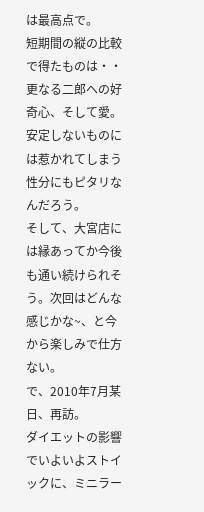は最高点で。
短期間の縦の比較で得たものは・・更なる二郎への好奇心、そして愛。安定しないものには惹かれてしまう性分にもピタリなんだろう。
そして、大宮店には縁あってか今後も通い続けられそう。次回はどんな感じかな~、と今から楽しみで仕方ない。
で、2010年7月某日、再訪。
ダイエットの影響でいよいよストイックに、ミニラー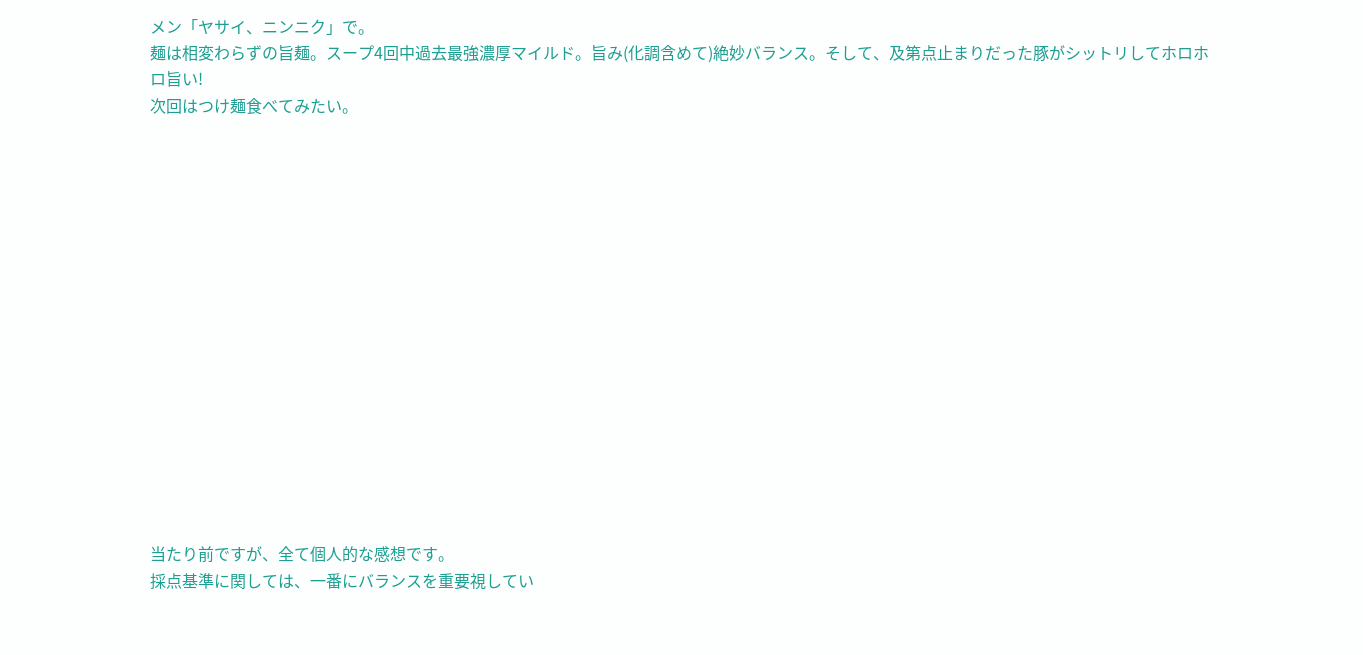メン「ヤサイ、ニンニク」で。
麺は相変わらずの旨麺。スープ4回中過去最強濃厚マイルド。旨み(化調含めて)絶妙バランス。そして、及第点止まりだった豚がシットリしてホロホロ旨い!
次回はつけ麺食べてみたい。
















当たり前ですが、全て個人的な感想です。
採点基準に関しては、一番にバランスを重要視してい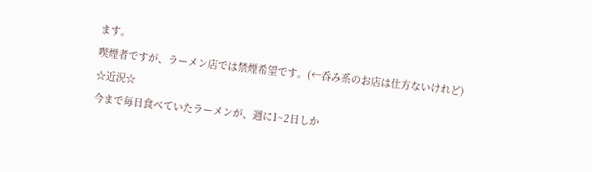ます。
喫煙者ですが、ラーメン店では禁煙希望です。(←呑み系のお店は仕方ないけれど)
☆近況☆
今まで毎日食べていたラーメンが、週に1~2日しか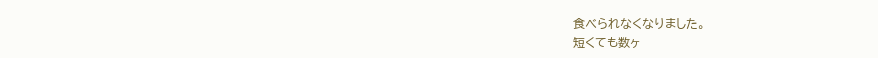食べられなくなりました。
短くても数ヶ